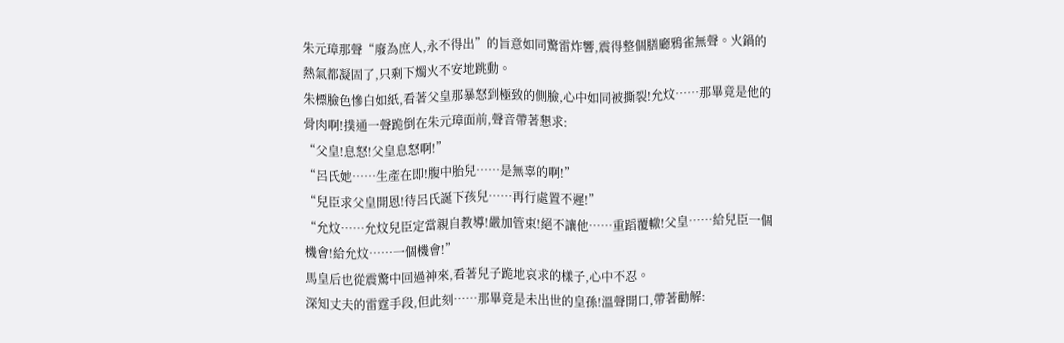朱元璋那聲“廢為庶人,永不得出”的旨意如同驚雷炸響,震得整個膳廳鴉雀無聲。火鍋的熱氣都凝固了,只剩下燭火不安地跳動。
朱標臉色慘白如紙,看著父皇那暴怒到極致的側臉,心中如同被撕裂!允炆……那畢竟是他的骨肉啊!撲通一聲跪倒在朱元璋面前,聲音帶著懇求:
“父皇!息怒!父皇息怒啊!”
“呂氏她……生產在即!腹中胎兒……是無辜的啊!”
“兒臣求父皇開恩!待呂氏誕下孩兒……再行處置不遲!”
“允炆……允炆兒臣定當親自教導!嚴加管束!絕不讓他……重蹈覆轍!父皇……給兒臣一個機會!給允炆……一個機會!”
馬皇后也從震驚中回過神來,看著兒子跪地哀求的樣子,心中不忍。
深知丈夫的雷霆手段,但此刻……那畢竟是未出世的皇孫!溫聲開口,帶著勸解: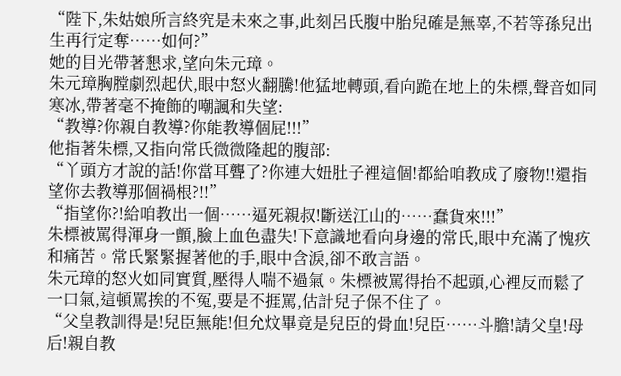“陛下,朱姑娘所言終究是未來之事,此刻呂氏腹中胎兒確是無辜,不若等孫兒出生再行定奪……如何?”
她的目光帶著懇求,望向朱元璋。
朱元璋胸膛劇烈起伏,眼中怒火翻騰!他猛地轉頭,看向跪在地上的朱標,聲音如同寒冰,帶著毫不掩飾的嘲諷和失望:
“教導?你親自教導?你能教導個屁!!!”
他指著朱標,又指向常氏微微隆起的腹部:
“丫頭方才說的話!你當耳聾了?你連大妞肚子裡這個!都給咱教成了廢物!!還指望你去教導那個禍根?!!”
“指望你?!給咱教出一個……逼死親叔!斷送江山的……蠢貨來!!!”
朱標被罵得渾身一顫,臉上血色盡失!下意識地看向身邊的常氏,眼中充滿了愧疚和痛苦。常氏緊緊握著他的手,眼中含淚,卻不敢言語。
朱元璋的怒火如同實質,壓得人喘不過氣。朱標被罵得抬不起頭,心裡反而鬆了一口氣,這頓罵挨的不冤,要是不捱罵,估計兒子保不住了。
“父皇教訓得是!兒臣無能!但允炆畢竟是兒臣的骨血!兒臣……斗膽!請父皇!母后!親自教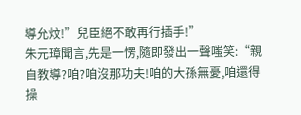導允炆!”兒臣絕不敢再行插手!”
朱元璋聞言,先是一愣,隨即發出一聲嗤笑:“親自教導?咱?咱沒那功夫!咱的大孫無憂,咱還得操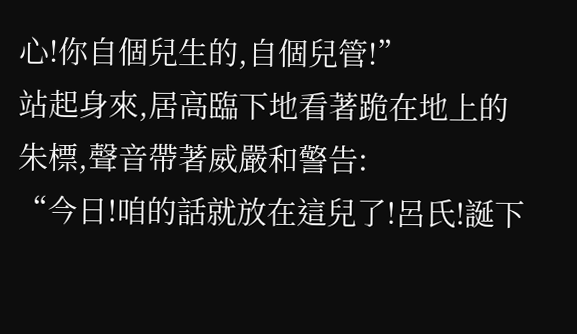心!你自個兒生的,自個兒管!”
站起身來,居高臨下地看著跪在地上的朱標,聲音帶著威嚴和警告:
“今日!咱的話就放在這兒了!呂氏!誕下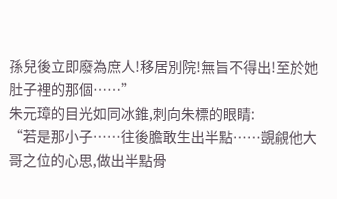孫兒後立即廢為庶人!移居別院!無旨不得出!至於她肚子裡的那個……”
朱元璋的目光如同冰錐,刺向朱標的眼睛:
“若是那小子……往後膽敢生出半點……覬覦他大哥之位的心思,做出半點骨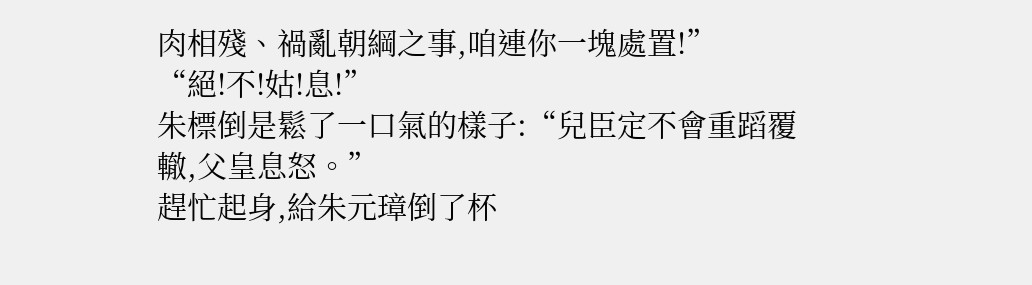肉相殘、禍亂朝綱之事,咱連你一塊處置!”
“絕!不!姑!息!”
朱標倒是鬆了一口氣的樣子:“兒臣定不會重蹈覆轍,父皇息怒。”
趕忙起身,給朱元璋倒了杯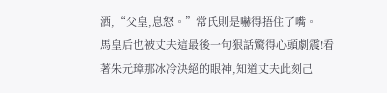酒,“父皇,息怒。”常氏則是嚇得捂住了嘴。
馬皇后也被丈夫這最後一句狠話驚得心頭劇震!看著朱元璋那冰冷決絕的眼神,知道丈夫此刻己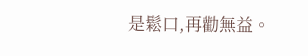是鬆口,再勸無益。